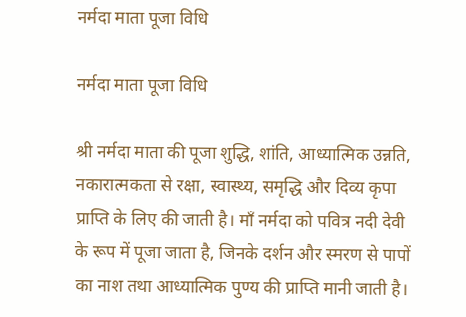नर्मदा माता पूजा विधि

नर्मदा माता पूजा विधि

श्री नर्मदा माता की पूजा शुद्धि, शांति, आध्यात्मिक उन्नति, नकारात्मकता से रक्षा, स्वास्थ्य, समृद्धि और दिव्य कृपा प्राप्ति के लिए की जाती है। माँ नर्मदा को पवित्र नदी देवी के रूप में पूजा जाता है, जिनके दर्शन और स्मरण से पापों का नाश तथा आध्यात्मिक पुण्य की प्राप्ति मानी जाती है।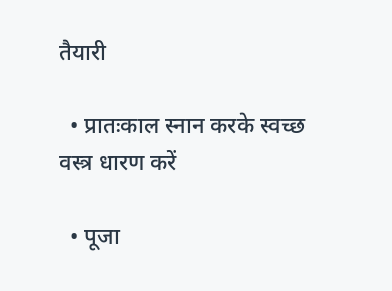तैयारी

  • प्रातःकाल स्नान करके स्वच्छ वस्त्र धारण करें

  • पूजा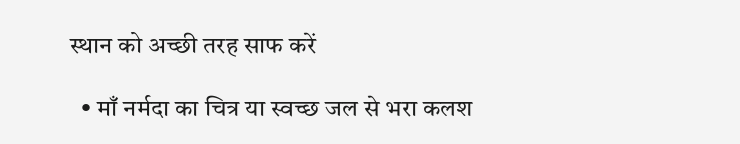स्थान को अच्छी तरह साफ करें

  • माँ नर्मदा का चित्र या स्वच्छ जल से भरा कलश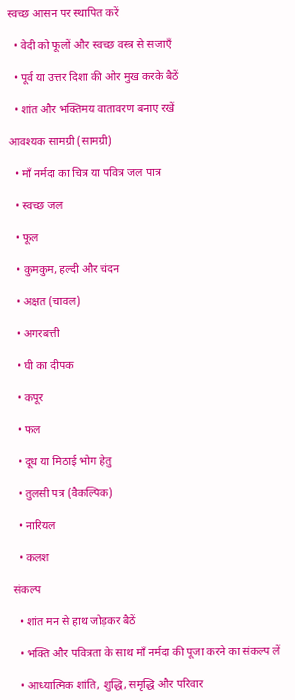स्वच्छ आसन पर स्थापित करें

  • वेदी को फूलों और स्वच्छ वस्त्र से सजाएँ

  • पूर्व या उत्तर दिशा की ओर मुख करके बैठें

  • शांत और भक्तिमय वातावरण बनाए रखें

आवश्यक सामग्री (सामग्री)

  • माँ नर्मदा का चित्र या पवित्र जल पात्र

  • स्वच्छ जल

  • फूल

  • कुमकुम, हल्दी और चंदन

  • अक्षत (चावल)

  • अगरबत्ती

  • घी का दीपक

  • कपूर

  • फल

  • दूध या मिठाई भोग हेतु

  • तुलसी पत्र (वैकल्पिक)

  • नारियल

  • कलश

संकल्प

  • शांत मन से हाथ जोड़कर बैठें

  • भक्ति और पवित्रता के साथ माँ नर्मदा की पूजा करने का संकल्प लें

  • आध्यात्मिक शांति, शुद्धि, समृद्धि और परिवार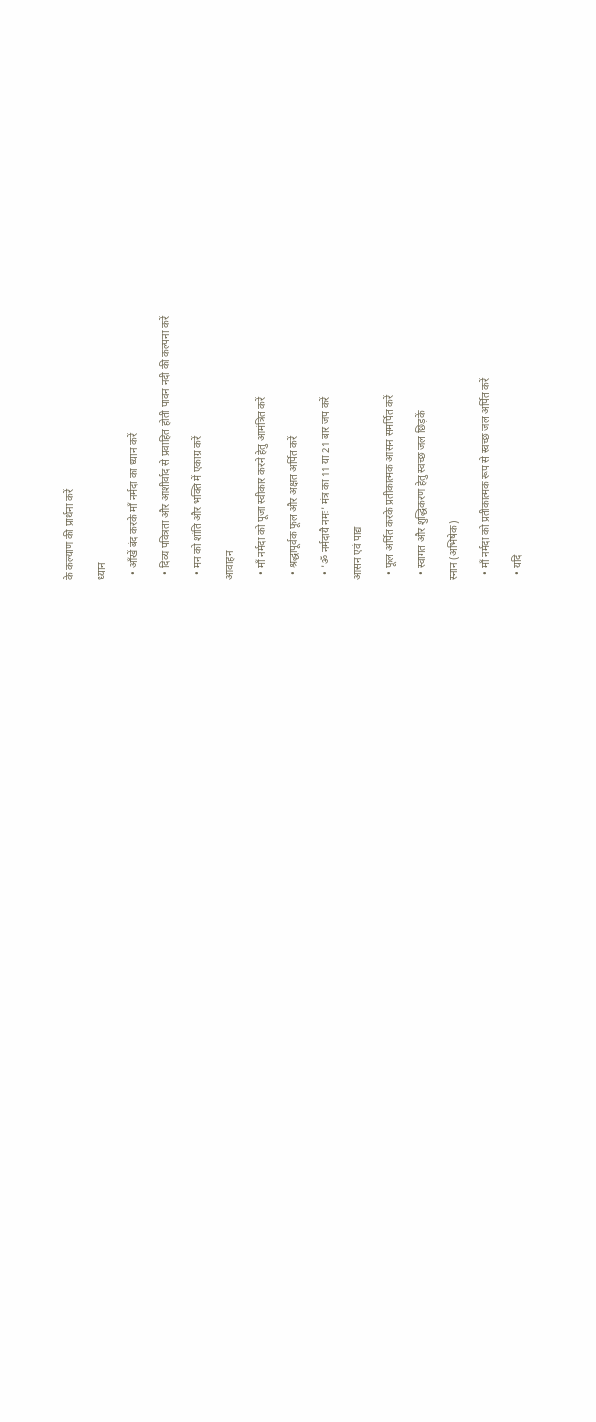के कल्याण की प्रार्थना करें

ध्यान

  • आँखें बंद करके माँ नर्मदा का ध्यान करें

  • दिव्य पवित्रता और आशीर्वाद से प्रवाहित होती पावन नदी की कल्पना करें

  • मन को शांति और भक्ति में एकाग्र करें

आवाहन

  • माँ नर्मदा को पूजा स्वीकार करने हेतु आमंत्रित करें

  • श्रद्धापूर्वक फूल और अक्षत अर्पित करें

  • 'ॐ नर्मदायै नमः' मंत्र का 11 या 21 बार जप करें

आसन एवं पाद्य

  • फूल अर्पित करके प्रतीकात्मक आसन समर्पित करें

  • स्वागत और शुद्धिकरण हेतु स्वच्छ जल छिड़कें

स्नान (अभिषेक)

  • माँ नर्मदा को प्रतीकात्मक रूप से स्वच्छ जल अर्पित करें

  • यदि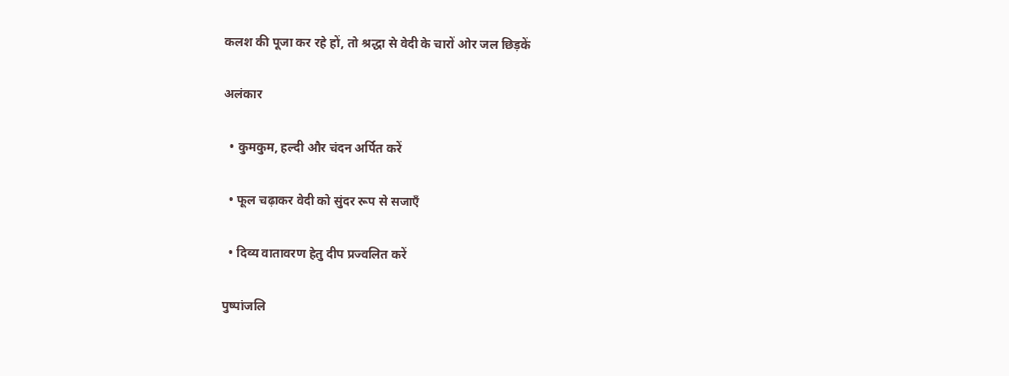कलश की पूजा कर रहे हों, तो श्रद्धा से वेदी के चारों ओर जल छिड़कें

अलंकार

  • कुमकुम, हल्दी और चंदन अर्पित करें

  • फूल चढ़ाकर वेदी को सुंदर रूप से सजाएँ

  • दिव्य वातावरण हेतु दीप प्रज्वलित करें

पुष्पांजलि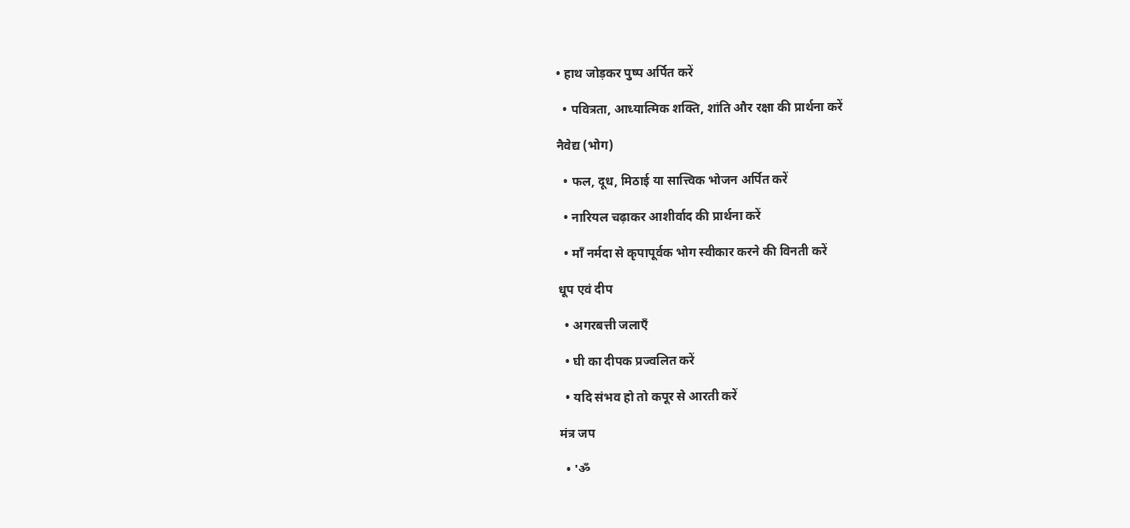• हाथ जोड़कर पुष्प अर्पित करें

  • पवित्रता, आध्यात्मिक शक्ति, शांति और रक्षा की प्रार्थना करें

नैवेद्य (भोग)

  • फल, दूध, मिठाई या सात्त्विक भोजन अर्पित करें

  • नारियल चढ़ाकर आशीर्वाद की प्रार्थना करें

  • माँ नर्मदा से कृपापूर्वक भोग स्वीकार करने की विनती करें

धूप एवं दीप

  • अगरबत्ती जलाएँ

  • घी का दीपक प्रज्वलित करें

  • यदि संभव हो तो कपूर से आरती करें

मंत्र जप

  • 'ॐ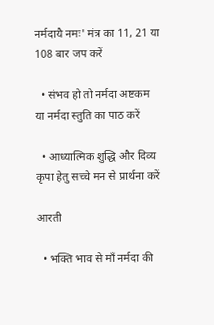नर्मदायै नमः' मंत्र का 11, 21 या 108 बार जप करें

  • संभव हो तो नर्मदा अष्टकम या नर्मदा स्तुति का पाठ करें

  • आध्यात्मिक शुद्धि और दिव्य कृपा हेतु सच्चे मन से प्रार्थना करें

आरती

  • भक्ति भाव से माँ नर्मदा की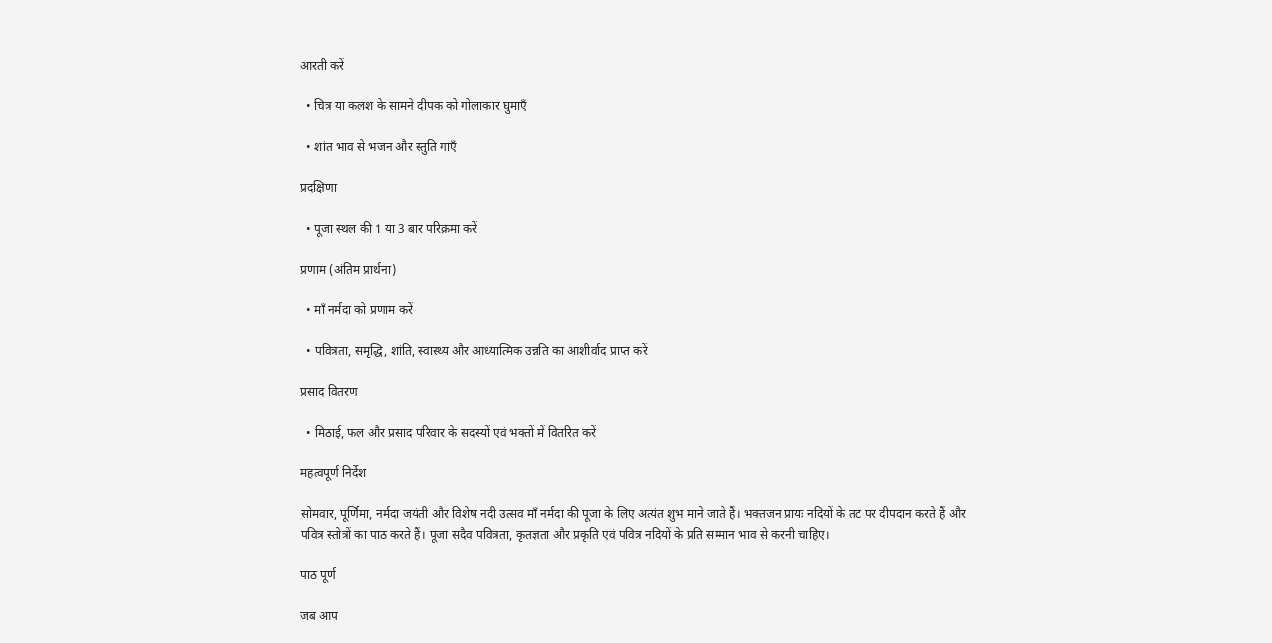आरती करें

  • चित्र या कलश के सामने दीपक को गोलाकार घुमाएँ

  • शांत भाव से भजन और स्तुति गाएँ

प्रदक्षिणा

  • पूजा स्थल की 1 या 3 बार परिक्रमा करें

प्रणाम (अंतिम प्रार्थना)

  • माँ नर्मदा को प्रणाम करें

  • पवित्रता, समृद्धि, शांति, स्वास्थ्य और आध्यात्मिक उन्नति का आशीर्वाद प्राप्त करें

प्रसाद वितरण

  • मिठाई, फल और प्रसाद परिवार के सदस्यों एवं भक्तों में वितरित करें

महत्वपूर्ण निर्देश

सोमवार, पूर्णिमा, नर्मदा जयंती और विशेष नदी उत्सव माँ नर्मदा की पूजा के लिए अत्यंत शुभ माने जाते हैं। भक्तजन प्रायः नदियों के तट पर दीपदान करते हैं और पवित्र स्तोत्रों का पाठ करते हैं। पूजा सदैव पवित्रता, कृतज्ञता और प्रकृति एवं पवित्र नदियों के प्रति सम्मान भाव से करनी चाहिए।

पाठ पूर्ण

जब आप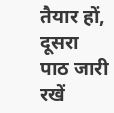तैयार हों, दूसरा पाठ जारी रखें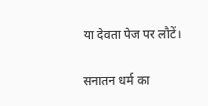या देवता पेज पर लौटें।

सनातन धर्म का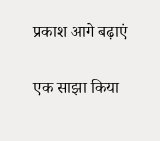प्रकाश आगे बढ़ाएं

एक साझा किया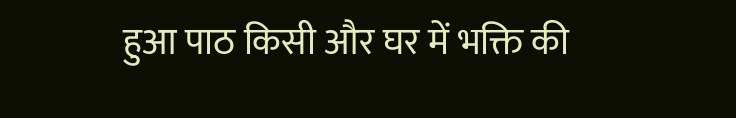हुआ पाठ किसी और घर में भक्ति की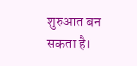शुरुआत बन सकता है।